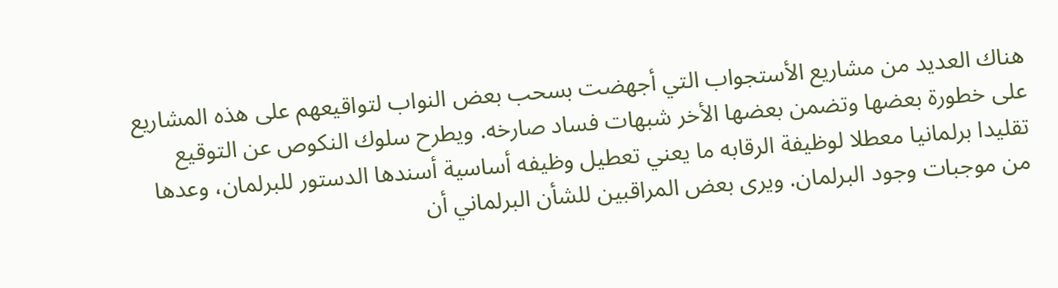هناك العديد من مشاريع الأستجواب التي أجهضت بسحب بعض النواب لتواقيعهم على هذه المشاريع على خطورة بعضها وتضمن بعضها الأخر شبهات فساد صارخه. ويطرح سلوك النكوص عن التوقيع تقليدا برلمانيا معطلا لوظيفة الرقابه ما يعني تعطيل وظيفه أساسية أسندها الدستور للبرلمان، وعدها من موجبات وجود البرلمان. ويرى بعض المراقبين للشأن البرلماني أن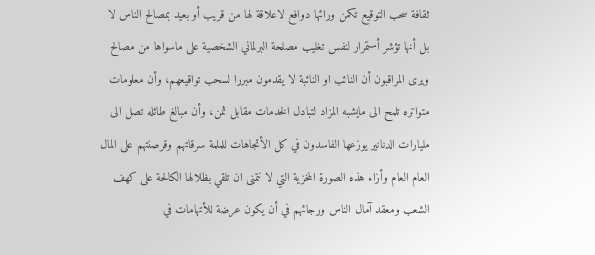ثقافة سحب التوقيع تكمن ورائها دوافع لاعلاقة لها من قريب أو بعيد بمصالح الناس لا بل أنها تؤشر أستمرار لنفس تغليب مصلحة البرلماني الشخصية على ماسواها من مصالح ويرى المراقبون أن النائب او النائبة لا يقدمون مبررا لسحب تواقيعهم، وأن معلومات متواتره تلمح الى مايشبه المزاد لتبادل الخدمات مقابل ثمن، وأن مبالغ طائله تصل الى مليارات الدنانير يوزعها الفاسدون في كل الأتجاهات للملمة سرقاتهم وقرصنتهم على المال العام العام وأزاء هذه الصورة المخزية التي لا نتمنى ان تلقي بظلالها الكالحة على كهف الشعب ومعقد آمال الناس ورجائهم في أن يكون عرضة للأتهامات في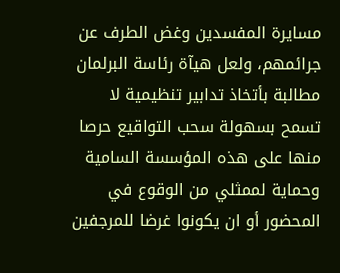مسايرة المفسدين وغض الطرف عن جرائمهم، ولعل هيآة رئاسة البرلمان مطالبة بأتخاذ تدابير تنظيمية لا تسمح بسهولة سحب التواقيع حرصا منها على هذه المؤسسة السامية وحماية لممثلي من الوقوع في المحضور أو ان يكونوا غرضا للمرجفين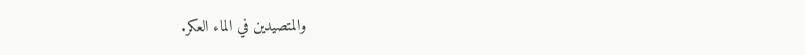والمتصيدين في الماء العكر.